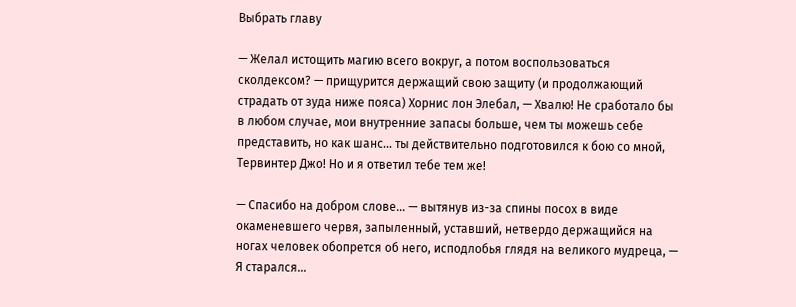Выбрать главу

— Желал истощить магию всего вокруг, а потом воспользоваться сколдексом? — прищурится держащий свою защиту (и продолжающий страдать от зуда ниже пояса) Хорнис лон Элебал, — Хвалю! Не сработало бы в любом случае, мои внутренние запасы больше, чем ты можешь себе представить, но как шанс… ты действительно подготовился к бою со мной, Тервинтер Джо! Но и я ответил тебе тем же!

— Спасибо на добром слове… — вытянув из-за спины посох в виде окаменевшего червя, запыленный, уставший, нетвердо держащийся на ногах человек обопрется об него, исподлобья глядя на великого мудреца, — Я старался…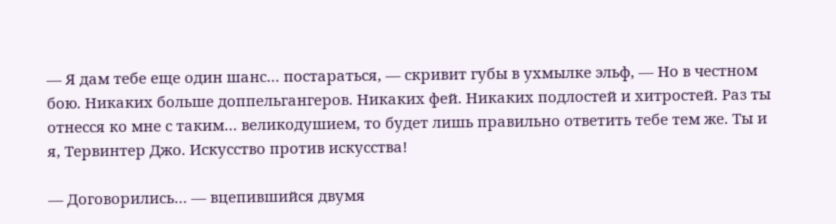— Я дам тебе еще один шанс… постараться, — скривит губы в ухмылке эльф, — Но в честном бою. Никаких больше доппельгангеров. Никаких фей. Никаких подлостей и хитростей. Раз ты отнесся ко мне с таким… великодушием, то будет лишь правильно ответить тебе тем же. Ты и я, Тервинтер Джо. Искусство против искусства!

— Договорились… — вцепившийся двумя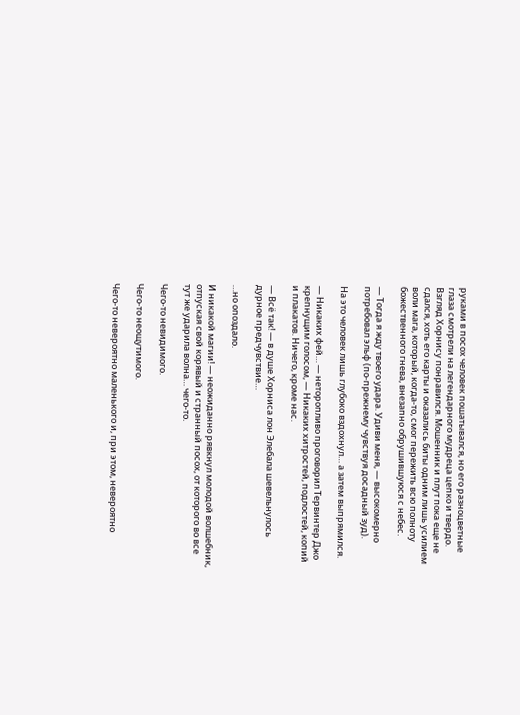руками в посох человек пошатывался, но его разноцветные глаза смотрели на легендарного мудреца цепко и твердо. Взгляд Хорнису понравился. Мошенник и плут пока еще не сдался, хоть его карты и оказались биты одним лишь усилием воли мага, который, когда-то, смог пережить всю полноту божественного гнева, внезапно обрушившуюся с небес.

— Тогда я жду твоего удара. Удиви меня, — высокомерно потребовал эльф (по-прежнему чувствуя досадный зуд).

На это человек лишь глубоко вздохнул… а затем выпрямился.

— Никаких фей… — неторопливо проговорил Тервинтер Джо крепнущим голосом, — Никаких хитростей, подлостей, копий и плакатов. Ничего, кроме нас.

— Всё так! — в душе Хорниса лон Элебала шевельнулось дурное предчувствие…

…но опоздало.

И никакой магии! — неожиданно рявкнул молодой волшебник, отпуская свой корявый и странный посох, от которого во все тут же ударила волна… чего-то.

Чего-то невидимого.

Чего-то неощутимого.

Чего-то невероятно маленького и, при этом, невероятно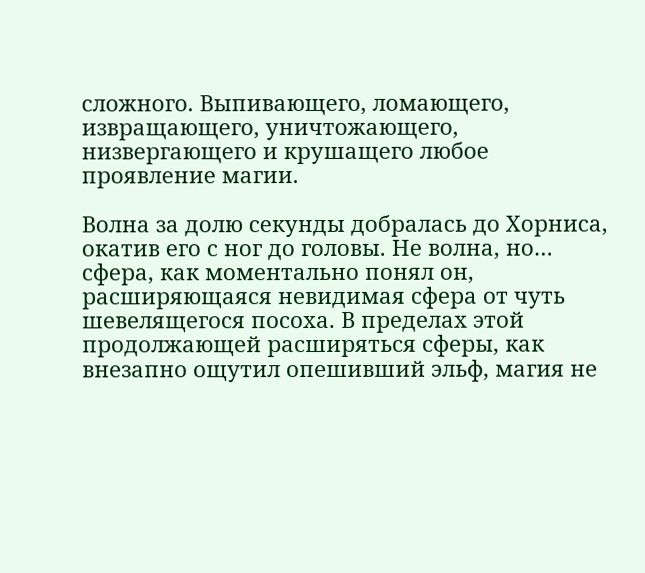сложного. Выпивающего, ломающего, извращающего, уничтожающего, низвергающего и крушащего любое проявление магии.

Волна за долю секунды добралась до Хорниса, окатив его с ног до головы. Не волна, но… сфера, как моментально понял он, расширяющаяся невидимая сфера от чуть шевелящегося посоха. В пределах этой продолжающей расширяться сферы, как внезапно ощутил опешивший эльф, магия не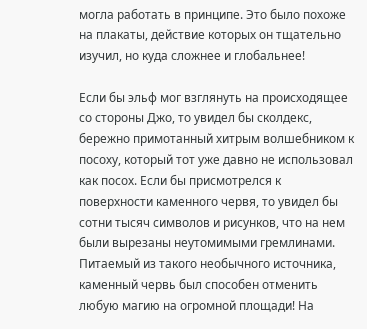могла работать в принципе. Это было похоже на плакаты, действие которых он тщательно изучил, но куда сложнее и глобальнее!

Если бы эльф мог взглянуть на происходящее со стороны Джо, то увидел бы сколдекс, бережно примотанный хитрым волшебником к посоху, который тот уже давно не использовал как посох. Если бы присмотрелся к поверхности каменного червя, то увидел бы сотни тысяч символов и рисунков, что на нем были вырезаны неутомимыми гремлинами. Питаемый из такого необычного источника, каменный червь был способен отменить любую магию на огромной площади! На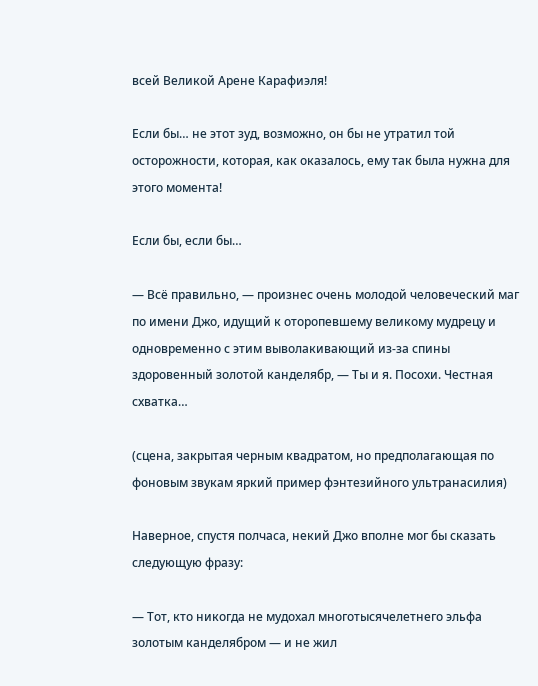всей Великой Арене Карафиэля!

Если бы… не этот зуд, возможно, он бы не утратил той осторожности, которая, как оказалось, ему так была нужна для этого момента!

Если бы, если бы…

— Всё правильно, — произнес очень молодой человеческий маг по имени Джо, идущий к оторопевшему великому мудрецу и одновременно с этим выволакивающий из-за спины здоровенный золотой канделябр, — Ты и я. Посохи. Честная схватка…

(сцена, закрытая черным квадратом, но предполагающая по фоновым звукам яркий пример фэнтезийного ультранасилия)

Наверное, спустя полчаса, некий Джо вполне мог бы сказать следующую фразу:

— Тот, кто никогда не мудохал многотысячелетнего эльфа золотым канделябром — и не жил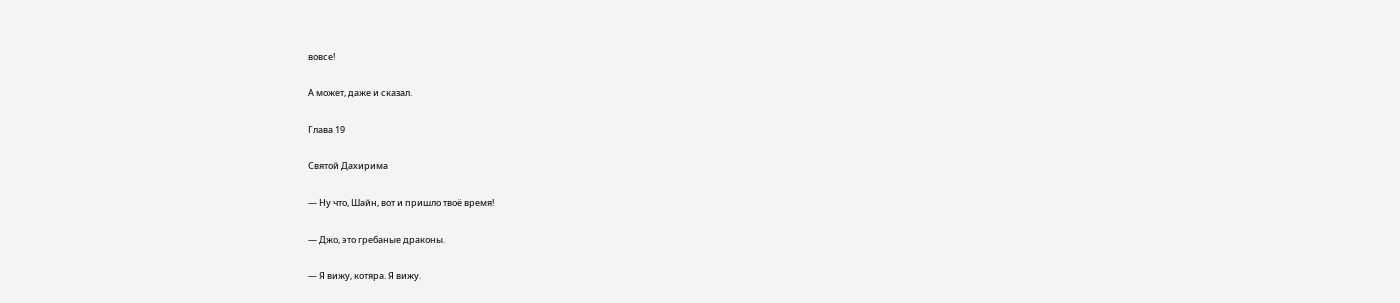вовсе!

А может, даже и сказал.

Глава 19

Святой Дахирима

— Ну что, Шайн, вот и пришло твоё время!

— Джо, это гребаные драконы.

— Я вижу, котяра. Я вижу.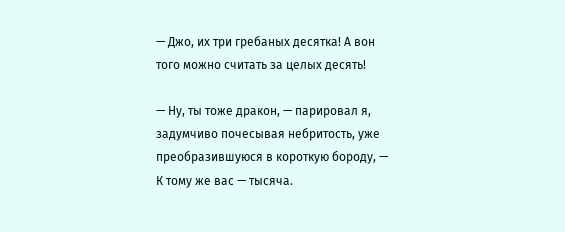— Джо, их три гребаных десятка! А вон того можно считать за целых десять!

— Ну, ты тоже дракон, — парировал я, задумчиво почесывая небритость, уже преобразившуюся в короткую бороду, — К тому же вас — тысяча.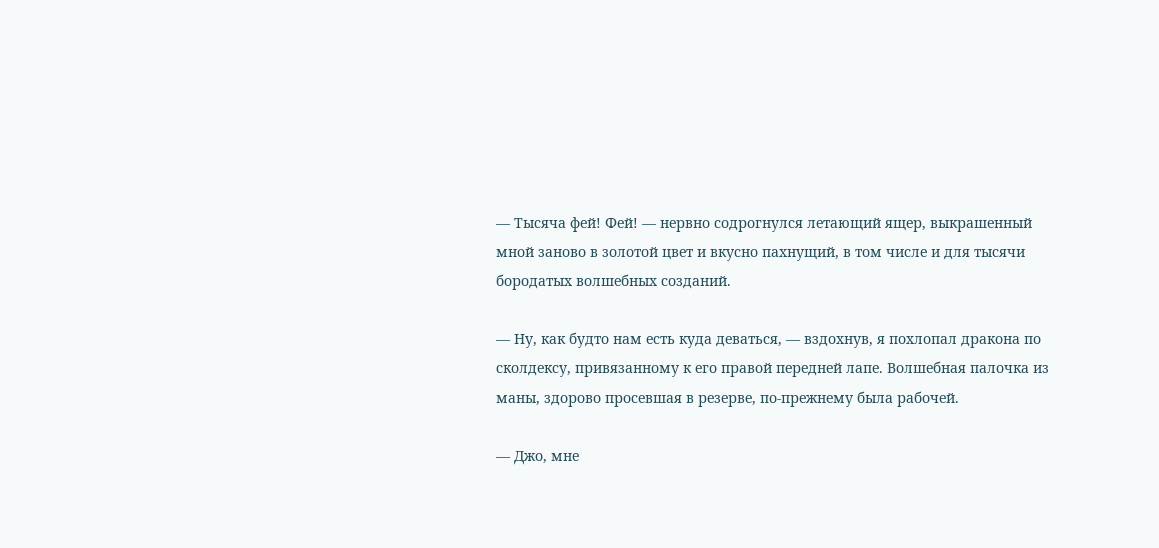— Тысяча фей! Фей! — нервно содрогнулся летающий ящер, выкрашенный мной заново в золотой цвет и вкусно пахнущий, в том числе и для тысячи бородатых волшебных созданий.

— Ну, как будто нам есть куда деваться, — вздохнув, я похлопал дракона по сколдексу, привязанному к его правой передней лапе. Волшебная палочка из маны, здорово просевшая в резерве, по-прежнему была рабочей.

— Джо, мне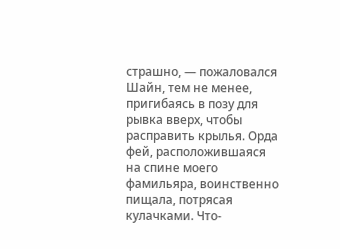страшно, — пожаловался Шайн, тем не менее, пригибаясь в позу для рывка вверх, чтобы расправить крылья. Орда фей, расположившаяся на спине моего фамильяра, воинственно пищала, потрясая кулачками. Что-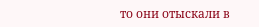то они отыскали в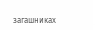загашниках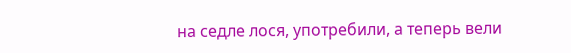на седле лося, употребили, а теперь вели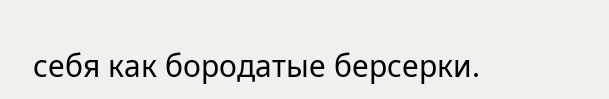себя как бородатые берсерки.